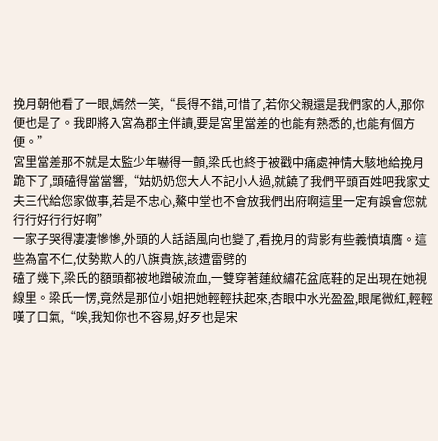挽月朝他看了一眼,嫣然一笑,“長得不錯,可惜了,若你父親還是我們家的人,那你便也是了。我即將入宮為郡主伴讀,要是宮里當差的也能有熟悉的,也能有個方便。”
宮里當差那不就是太監少年嚇得一顫,梁氏也終于被戳中痛處神情大駭地給挽月跪下了,頭磕得當當響,“姑奶奶您大人不記小人過,就饒了我們平頭百姓吧我家丈夫三代給您家做事,若是不忠心,鰲中堂也不會放我們出府啊這里一定有誤會您就行行好行行好啊”
一家子哭得凄凄慘慘,外頭的人話語風向也變了,看挽月的背影有些義憤填膺。這些為富不仁,仗勢欺人的八旗貴族,該遭雷劈的
磕了幾下,梁氏的額頭都被地蹭破流血,一雙穿著蓮紋繡花盆底鞋的足出現在她視線里。梁氏一愣,竟然是那位小姐把她輕輕扶起來,杏眼中水光盈盈,眼尾微紅,輕輕嘆了口氣,“唉,我知你也不容易,好歹也是宋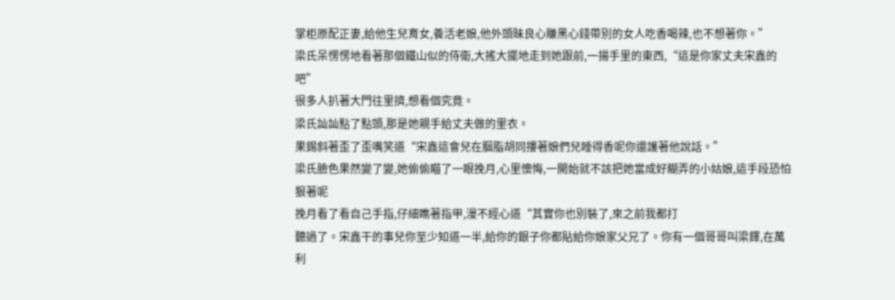掌柜原配正妻,給他生兒育女,養活老娘,他外頭昧良心賺黑心錢帶別的女人吃香喝辣,也不想著你。”
梁氏呆愣愣地看著那個鐵山似的侍衛,大搖大擺地走到她跟前,一揚手里的東西,“這是你家丈夫宋鑫的吧”
很多人扒著大門往里擠,想看個究竟。
梁氏訕訕點了點頭,那是她親手給丈夫做的里衣。
果錫斜著歪了歪嘴笑道“宋鑫這會兒在胭脂胡同摟著娘們兒睡得香呢你還護著他說話。”
梁氏臉色果然變了變,她偷偷瞄了一眼挽月,心里懊悔,一開始就不該把她當成好糊弄的小姑娘,這手段恐怕狠著呢
挽月看了看自己手指,仔細瞧著指甲,漫不經心道“其實你也別裝了,來之前我都打
聽過了。宋鑫干的事兒你至少知道一半,給你的銀子你都貼給你娘家父兄了。你有一個哥哥叫梁鐸,在萬利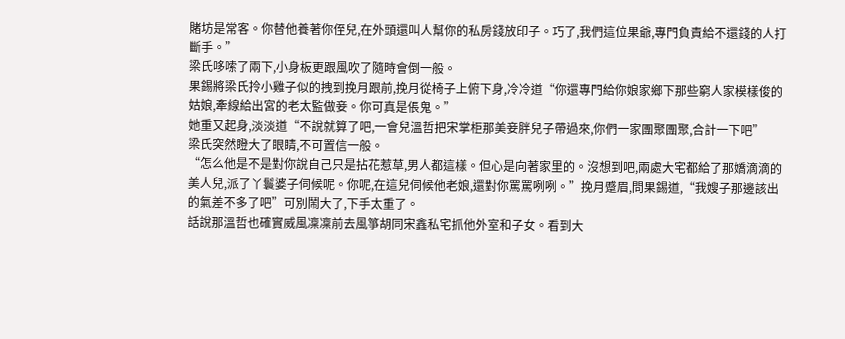賭坊是常客。你替他養著你侄兒,在外頭還叫人幫你的私房錢放印子。巧了,我們這位果爺,專門負責給不還錢的人打斷手。”
梁氏哆嗦了兩下,小身板更跟風吹了隨時會倒一般。
果錫將梁氏拎小雞子似的拽到挽月跟前,挽月從椅子上俯下身,冷冷道“你還專門給你娘家鄉下那些窮人家模樣俊的姑娘,牽線給出宮的老太監做妾。你可真是倀鬼。”
她重又起身,淡淡道“不說就算了吧,一會兒溫哲把宋掌柜那美妾胖兒子帶過來,你們一家團聚團聚,合計一下吧”
梁氏突然瞪大了眼睛,不可置信一般。
“怎么他是不是對你說自己只是拈花惹草,男人都這樣。但心是向著家里的。沒想到吧,兩處大宅都給了那嬌滴滴的美人兒,派了丫鬟婆子伺候呢。你呢,在這兒伺候他老娘,還對你罵罵咧咧。”挽月蹙眉,問果錫道,“我嫂子那邊該出的氣差不多了吧”可別鬧大了,下手太重了。
話說那溫哲也確實威風凜凜前去風箏胡同宋鑫私宅抓他外室和子女。看到大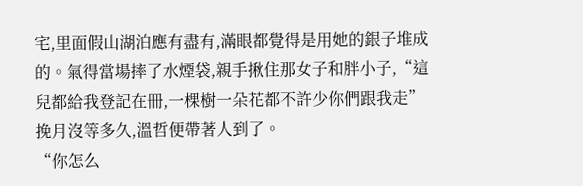宅,里面假山湖泊應有盡有,滿眼都覺得是用她的銀子堆成的。氣得當場摔了水煙袋,親手揪住那女子和胖小子,“這兒都給我登記在冊,一棵樹一朵花都不許少你們跟我走”
挽月沒等多久,溫哲便帶著人到了。
“你怎么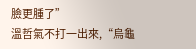臉更腫了”
溫哲氣不打一出來,“烏龜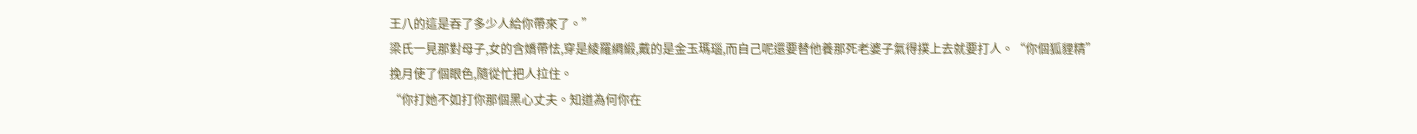王八的這是吞了多少人給你帶來了。”
梁氏一見那對母子,女的含嬌帶怯,穿是綾羅綢緞,戴的是金玉瑪瑙,而自己呢還要替他養那死老婆子氣得撲上去就要打人。“你個狐貍精”
挽月使了個眼色,隨從忙把人拉住。
“你打她不如打你那個黑心丈夫。知道為何你在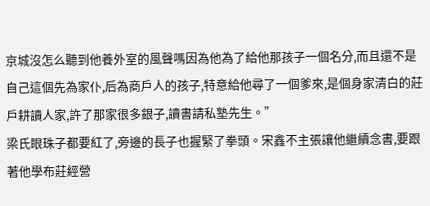京城沒怎么聽到他養外室的風聲嗎因為他為了給他那孩子一個名分,而且還不是自己這個先為家仆,后為商戶人的孩子,特意給他尋了一個爹來,是個身家清白的莊戶耕讀人家,許了那家很多銀子,讀書請私塾先生。”
梁氏眼珠子都要紅了,旁邊的長子也握緊了拳頭。宋鑫不主張讓他繼續念書,要跟著他學布莊經營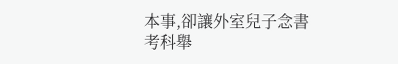本事,卻讓外室兒子念書考科舉